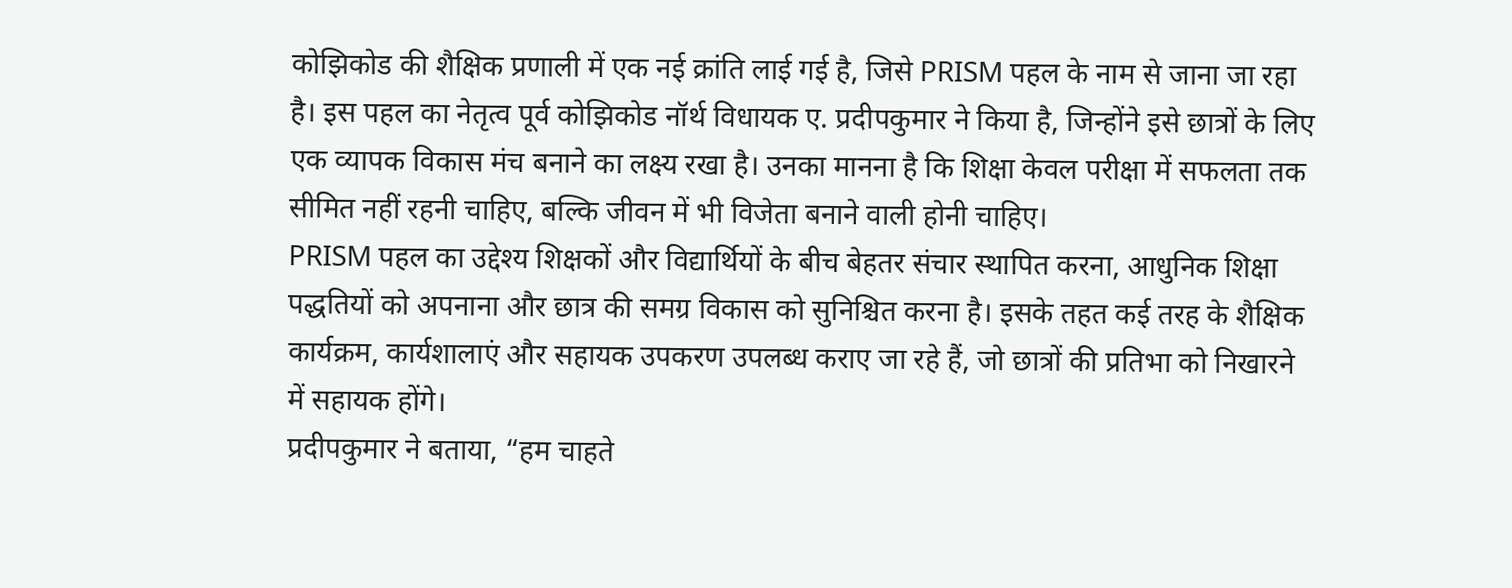कोझिकोड की शैक्षिक प्रणाली में एक नई क्रांति लाई गई है, जिसे PRISM पहल के नाम से जाना जा रहा है। इस पहल का नेतृत्व पूर्व कोझिकोड नॉर्थ विधायक ए. प्रदीपकुमार ने किया है, जिन्होंने इसे छात्रों के लिए एक व्यापक विकास मंच बनाने का लक्ष्य रखा है। उनका मानना है कि शिक्षा केवल परीक्षा में सफलता तक सीमित नहीं रहनी चाहिए, बल्कि जीवन में भी विजेता बनाने वाली होनी चाहिए।
PRISM पहल का उद्देश्य शिक्षकों और विद्यार्थियों के बीच बेहतर संचार स्थापित करना, आधुनिक शिक्षा पद्धतियों को अपनाना और छात्र की समग्र विकास को सुनिश्चित करना है। इसके तहत कई तरह के शैक्षिक कार्यक्रम, कार्यशालाएं और सहायक उपकरण उपलब्ध कराए जा रहे हैं, जो छात्रों की प्रतिभा को निखारने में सहायक होंगे।
प्रदीपकुमार ने बताया, “हम चाहते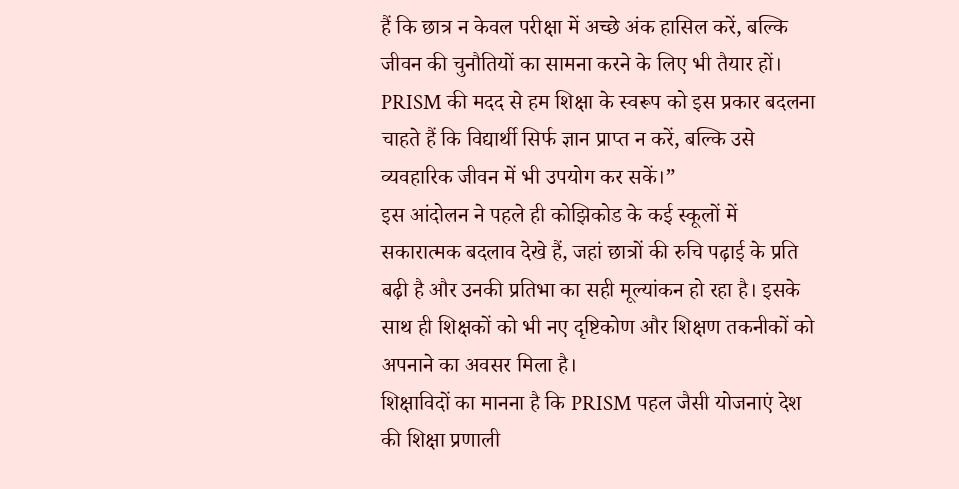हैं कि छात्र न केवल परीक्षा में अच्छे अंक हासिल करें, बल्कि जीवन की चुनौतियों का सामना करने के लिए भी तैयार हों। PRISM की मदद से हम शिक्षा के स्वरूप को इस प्रकार बदलना चाहते हैं कि विद्यार्थी सिर्फ ज्ञान प्राप्त न करें, बल्कि उसे व्यवहारिक जीवन में भी उपयोग कर सकें।”
इस आंदोलन ने पहले ही कोझिकोड के कई स्कूलों में सकारात्मक बदलाव देखे हैं, जहां छात्रों की रुचि पढ़ाई के प्रति बढ़ी है और उनकी प्रतिभा का सही मूल्यांकन हो रहा है। इसके साथ ही शिक्षकों को भी नए दृष्टिकोण और शिक्षण तकनीकों को अपनाने का अवसर मिला है।
शिक्षाविदों का मानना है कि PRISM पहल जैसी योजनाएं देश की शिक्षा प्रणाली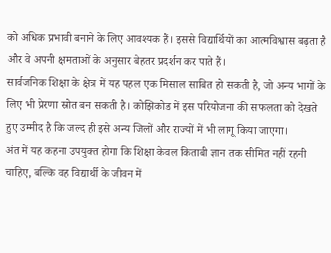को अधिक प्रभावी बनाने के लिए आवश्यक हैं। इससे विद्यार्थियों का आत्मविश्वास बढ़ता है और वे अपनी क्षमताओं के अनुसार बेहतर प्रदर्शन कर पाते हैं।
सार्वजनिक शिक्षा के क्षेत्र में यह पहल एक मिसाल साबित हो सकती है, जो अन्य भागों के लिए भी प्रेरणा स्रोत बन सकती है। कोझिकोड में इस परियोजना की सफलता को देखते हुए उम्मीद है कि जल्द ही इसे अन्य जिलों और राज्यों में भी लागू किया जाएगा।
अंत में यह कहना उपयुक्त होगा कि शिक्षा केवल किताबी ज्ञान तक सीमित नहीं रहनी चाहिए, बल्कि वह विद्यार्थी के जीवन में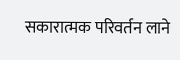सकारात्मक परिवर्तन लाने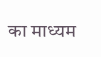का माध्यम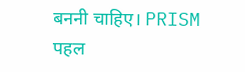बननी चाहिए। PRISM पहल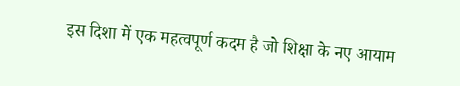इस दिशा में एक महत्वपूर्ण कदम है जो शिक्षा के नए आयाम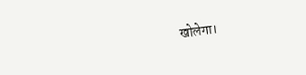खोलेगा।